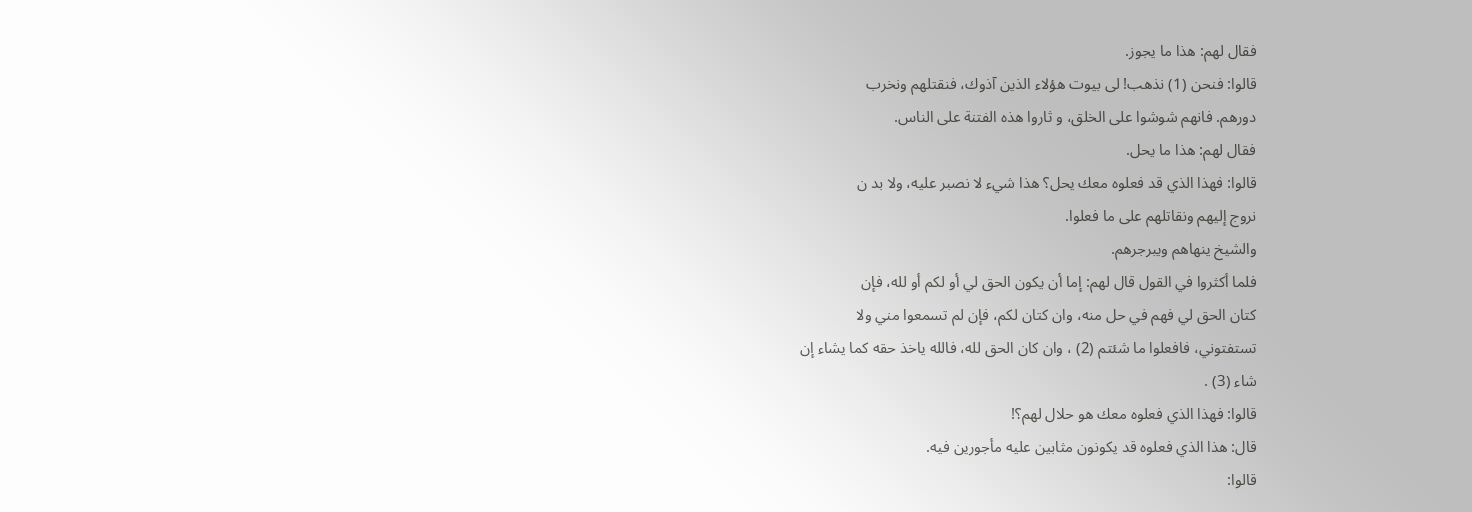فقال لهم: هذا ما يجوز.
قالوا: فنحن (1) نذهب! لى بيوت هؤلاء الذين آذوك، فنقتلهم ونخرب
دورهم. فانهم شوشوا على الخلق، و ثاروا هذه الفتنة على الناس.
فقال لهم: هذا ما يحل.
قالوا: فهذا الذي قد فعلوه معك يحل؟ هذا شيء لا نصبر عليه، ولا بد ن
نروج إليهم ونقاتلهم على ما فعلوا.
والشيخ ينهاهم ويبرجرهم.
فلما أكثروا في القول قال لهم: إما أن يكون الحق لي أو لكم أو لله، فإن
كتان الحق لي فهم في حل منه، وان كتان لكم، فإن لم تسمعوا مني ولا
تستفتوني، فافعلوا ما شئتم (2) ، وان كان الحق لله، فالله ياخذ حقه كما يشاء إن
شاء (3) .
قالوا: فهذا الذي فعلوه معك هو حلال لهم؟!
قال: هذا الذي فعلوه قد يكونون مثابين عليه مأجورين فيه.
قالوا: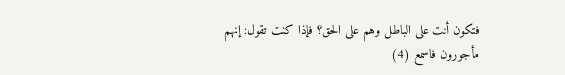فتكون أنت على الباطل وهم على الحق؟ فإذا كنت تقول: إنهم
مأجورون فاسمع (4)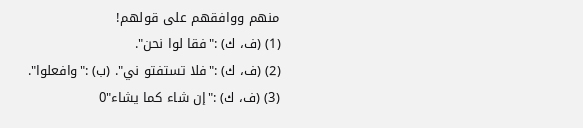منهم ووافقهم على قولهم!
(1) (ف، ك) :"فقا لوا نحن".
(2) (ف، ك) :"فلا تستفتو ني". (ب) :"وافعلوا".
(3) (ف، ك) :"إن شاء كما يشاء"0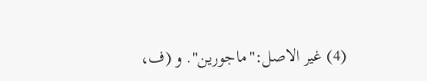(4) غير الاصل:"ماجورين". و (ف،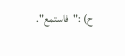ح) :"فاستمع".